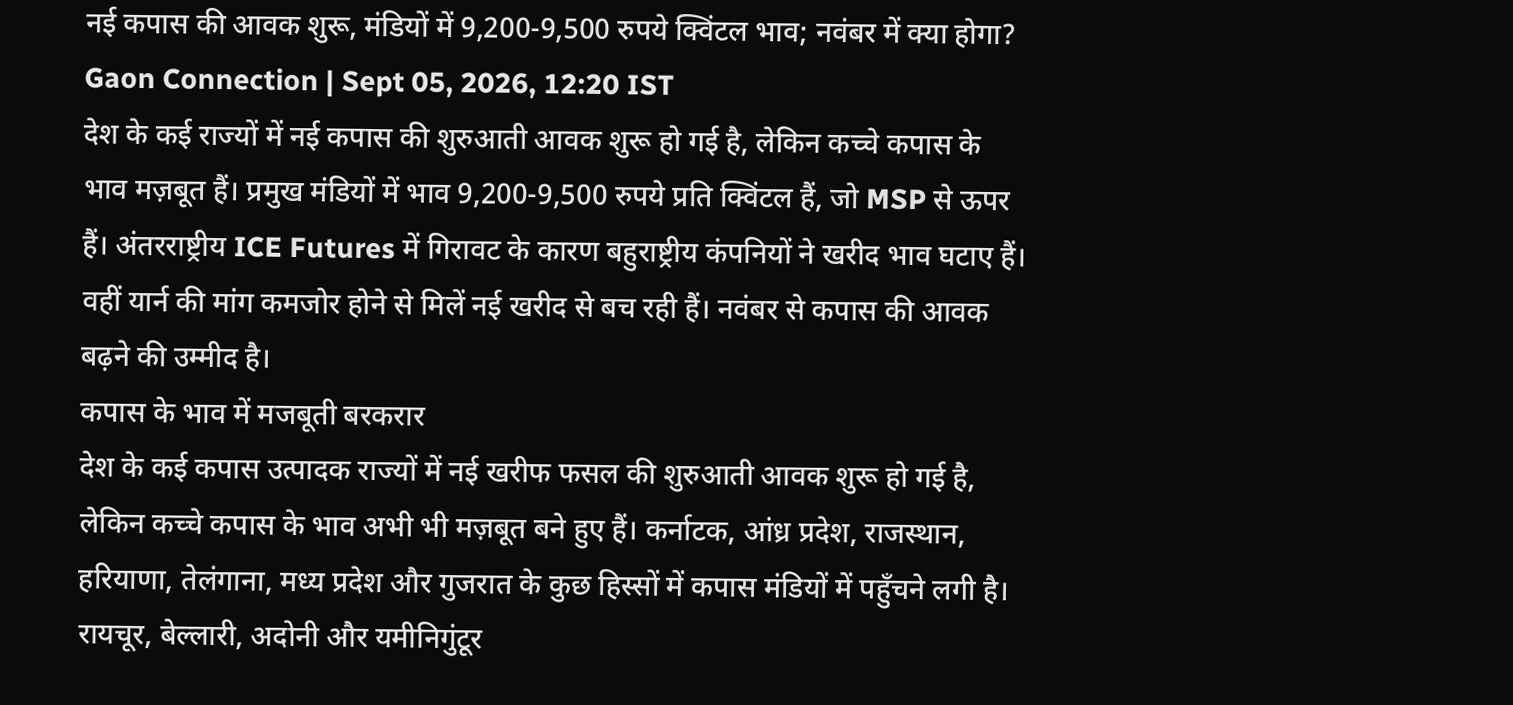नई कपास की आवक शुरू, मंडियों में 9,200-9,500 रुपये क्विंटल भाव; नवंबर में क्या होगा?
Gaon Connection | Sept 05, 2026, 12:20 IST
देश के कई राज्यों में नई कपास की शुरुआती आवक शुरू हो गई है, लेकिन कच्चे कपास के भाव मज़बूत हैं। प्रमुख मंडियों में भाव 9,200-9,500 रुपये प्रति क्विंटल हैं, जो MSP से ऊपर हैं। अंतरराष्ट्रीय ICE Futures में गिरावट के कारण बहुराष्ट्रीय कंपनियों ने खरीद भाव घटाए हैं। वहीं यार्न की मांग कमजोर होने से मिलें नई खरीद से बच रही हैं। नवंबर से कपास की आवक बढ़ने की उम्मीद है।
कपास के भाव में मजबूती बरकरार
देश के कई कपास उत्पादक राज्यों में नई खरीफ फसल की शुरुआती आवक शुरू हो गई है, लेकिन कच्चे कपास के भाव अभी भी मज़बूत बने हुए हैं। कर्नाटक, आंध्र प्रदेश, राजस्थान, हरियाणा, तेलंगाना, मध्य प्रदेश और गुजरात के कुछ हिस्सों में कपास मंडियों में पहुँचने लगी है। रायचूर, बेल्लारी, अदोनी और यमीनिगुंटूर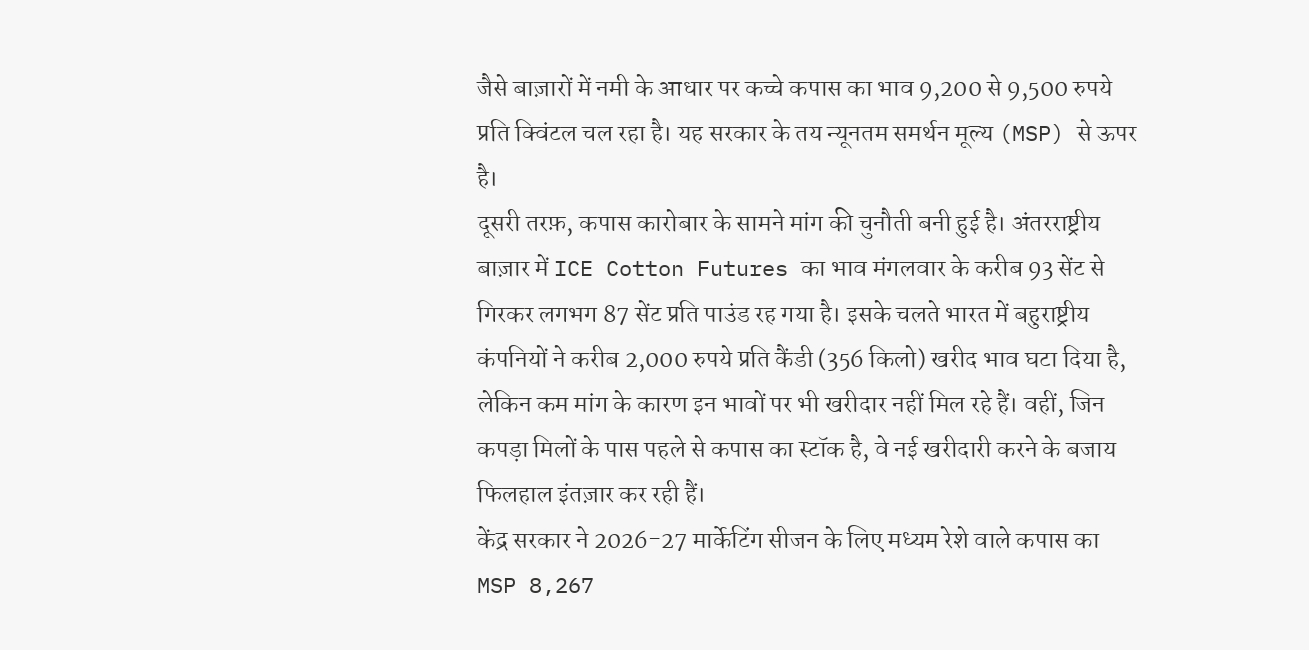जैसे बाज़ारों में नमी के आधार पर कच्चे कपास का भाव 9,200 से 9,500 रुपये प्रति क्विंटल चल रहा है। यह सरकार के तय न्यूनतम समर्थन मूल्य (MSP) से ऊपर है।
दूसरी तरफ़, कपास कारोबार के सामने मांग की चुनौती बनी हुई है। अंतरराष्ट्रीय बाज़ार में ICE Cotton Futures का भाव मंगलवार के करीब 93 सेंट से गिरकर लगभग 87 सेंट प्रति पाउंड रह गया है। इसके चलते भारत में बहुराष्ट्रीय कंपनियों ने करीब 2,000 रुपये प्रति कैंडी (356 किलो) खरीद भाव घटा दिया है, लेकिन कम मांग के कारण इन भावों पर भी खरीदार नहीं मिल रहे हैं। वहीं, जिन कपड़ा मिलों के पास पहले से कपास का स्टॉक है, वे नई खरीदारी करने के बजाय फिलहाल इंतज़ार कर रही हैं।
केंद्र सरकार ने 2026-27 मार्केटिंग सीजन के लिए मध्यम रेशे वाले कपास का MSP 8,267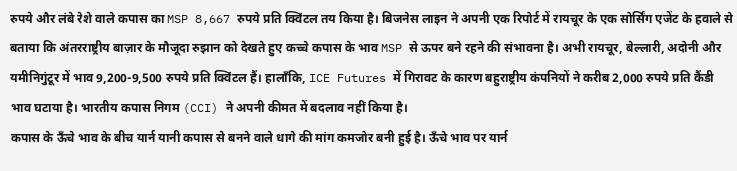रुपये और लंबे रेशे वाले कपास का MSP 8,667 रुपये प्रति क्विंटल तय किया है। बिजनेस लाइन ने अपनी एक रिपोर्ट में रायचूर के एक सोर्सिंग एजेंट के हवाले से बताया कि अंतरराष्ट्रीय बाज़ार के मौजूदा रुझान को देखते हुए कच्चे कपास के भाव MSP से ऊपर बने रहने की संभावना है। अभी रायचूर, बेल्लारी, अदोनी और यमीनिगुंटूर में भाव 9,200-9,500 रुपये प्रति क्विंटल हैं। हालाँकि, ICE Futures में गिरावट के कारण बहुराष्ट्रीय कंपनियों ने करीब 2,000 रुपये प्रति कैंडी भाव घटाया है। भारतीय कपास निगम (CCI) ने अपनी कीमत में बदलाव नहीं किया है।
कपास के ऊँचे भाव के बीच यार्न यानी कपास से बनने वाले धागे की मांग कमजोर बनी हुई है। ऊँचे भाव पर यार्न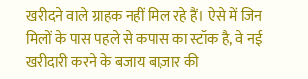खरीदने वाले ग्राहक नहीं मिल रहे हैं। ऐसे में जिन मिलों के पास पहले से कपास का स्टॉक है, वे नई खरीदारी करने के बजाय बाज़ार की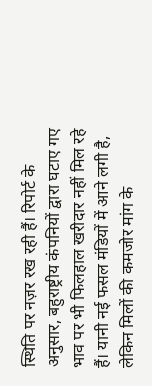स्थिति पर नज़र रख रही हैं। रिपोर्ट के अनुसार, बहुराष्ट्रीय कंपनियों द्वारा घटाए गए भाव पर भी फिलहाल खरीदार नहीं मिल रहे हैं। यानी नई फसल मंडियों में आने लगी है, लेकिन मिलों की कमजोर मांग के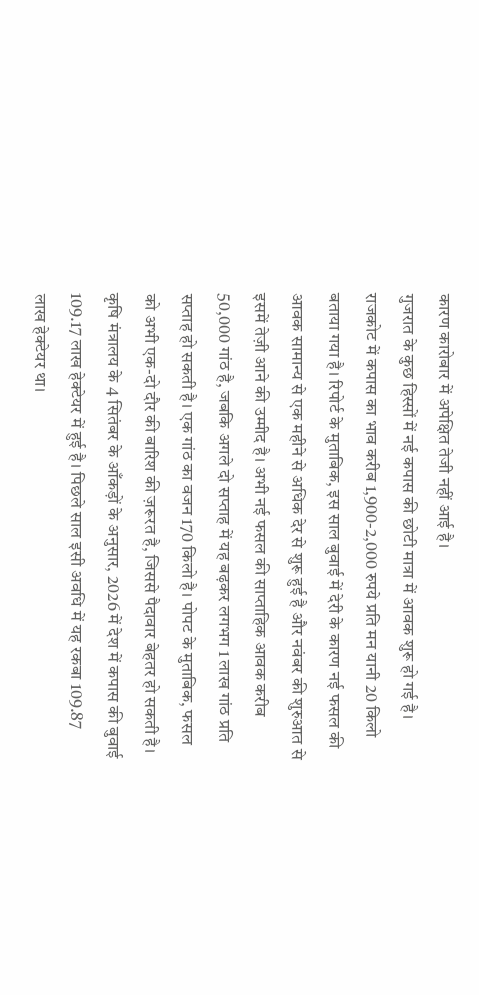कारण कारोबार में अपेक्षित तेजी नहीं आई है।
गुजरात के कुछ हिस्सों में नई कपास की छोटी मात्रा में आवक शुरू हो गई है। राजकोट में कपास का भाव करीब 1,900-2,000 रुपये प्रति मन यानी 20 किलो बताया गया है। रिपोर्ट के मुताबिक, इस साल बुवाई में देरी के कारण नई फसल की आवक सामान्य से एक महीने से अधिक देर से शुरू हुई है और नवंबर की शुरुआत से इसमें तेज़ी आने की उम्मीद है। अभी नई फसल की साप्ताहिक आवक करीब 50,000 गांठ है, जबकि अगले दो सप्ताह में यह बढ़कर लगभग 1 लाख गांठ प्रति सप्ताह हो सकती है। एक गांठ का वजन 170 किलो है। पोपट के मुताबिक, फसल को अभी एक-दो दौर की बारिश की ज़रूरत है, जिससे पैदावार बेहतर हो सकती है।
कृषि मंत्रालय के 4 सितंबर के आँकड़ों के अनुसार, 2026 में देश में कपास की बुवाई 109.17 लाख हेक्टेयर में हुई है। पिछले साल इसी अवधि में यह रकबा 109.87 लाख हेक्टेयर था।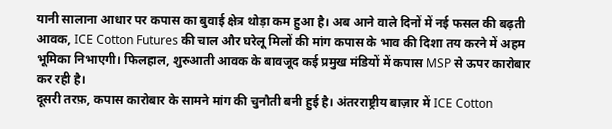यानी सालाना आधार पर कपास का बुवाई क्षेत्र थोड़ा कम हुआ है। अब आने वाले दिनों में नई फसल की बढ़ती आवक, ICE Cotton Futures की चाल और घरेलू मिलों की मांग कपास के भाव की दिशा तय करने में अहम भूमिका निभाएगी। फिलहाल, शुरुआती आवक के बावजूद कई प्रमुख मंडियों में कपास MSP से ऊपर कारोबार कर रही है।
दूसरी तरफ़, कपास कारोबार के सामने मांग की चुनौती बनी हुई है। अंतरराष्ट्रीय बाज़ार में ICE Cotton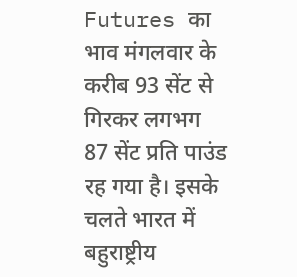Futures का भाव मंगलवार के करीब 93 सेंट से गिरकर लगभग 87 सेंट प्रति पाउंड रह गया है। इसके चलते भारत में बहुराष्ट्रीय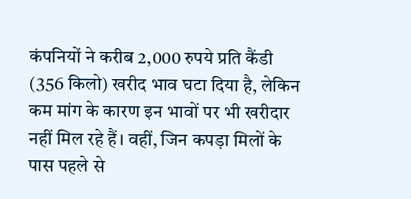कंपनियों ने करीब 2,000 रुपये प्रति कैंडी (356 किलो) खरीद भाव घटा दिया है, लेकिन कम मांग के कारण इन भावों पर भी खरीदार नहीं मिल रहे हैं। वहीं, जिन कपड़ा मिलों के पास पहले से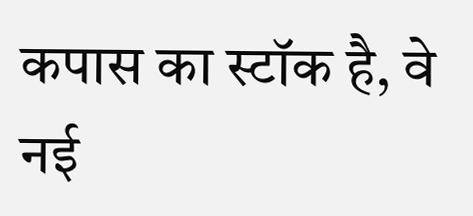कपास का स्टॉक है, वे नई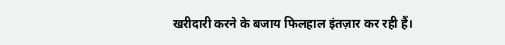खरीदारी करने के बजाय फिलहाल इंतज़ार कर रही हैं।